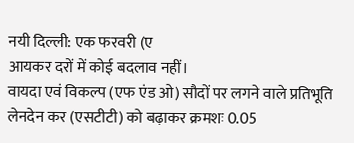नयी दिल्ली: एक फरवरी (ए
आयकर दरों में कोई बदलाव नहीं।
वायदा एवं विकल्प (एफ एंड ओ) सौदों पर लगने वाले प्रतिभूति लेनदेन कर (एसटीटी) को बढ़ाकर क्रमशः 0.05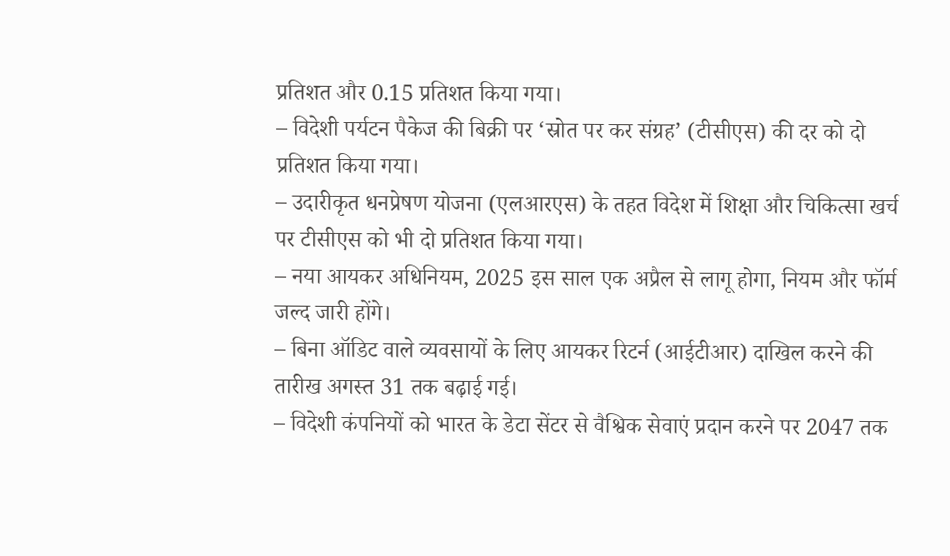प्रतिशत और 0.15 प्रतिशत किया गया।
– विदेशी पर्यटन पैकेज की बिक्री पर ‘स्रोत पर कर संग्रह’ (टीसीएस) की दर को दो प्रतिशत किया गया।
– उदारीकृत धनप्रेषण योजना (एलआरएस) के तहत विदेश में शिक्षा और चिकित्सा खर्च पर टीसीएस को भी दो प्रतिशत किया गया।
– नया आयकर अधिनियम, 2025 इस साल एक अप्रैल से लागू होगा, नियम और फॉर्म जल्द जारी होंगे।
– बिना ऑडिट वाले व्यवसायों के लिए आयकर रिटर्न (आईटीआर) दाखिल करने की तारीख अगस्त 31 तक बढ़ाई गई।
– विदेशी कंपनियों को भारत के डेटा सेंटर से वैश्विक सेवाएं प्रदान करने पर 2047 तक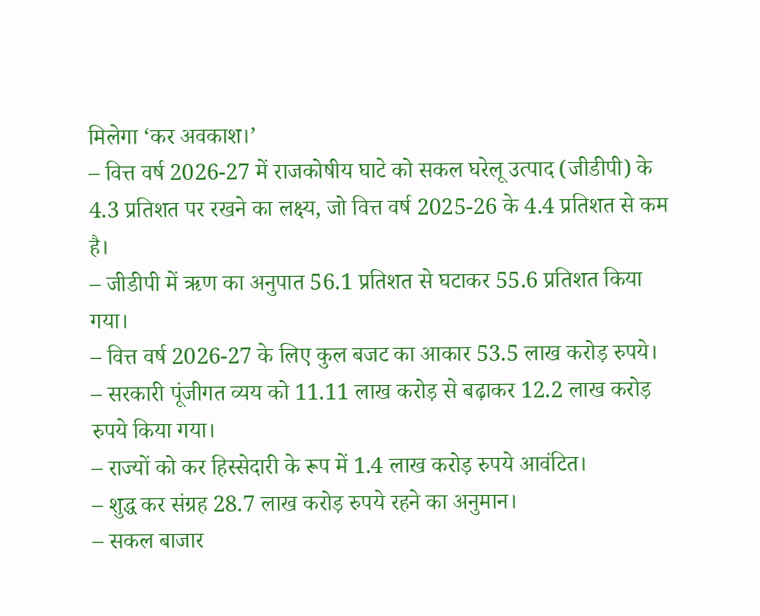मिलेगा ‘कर अवकाश।’
– वित्त वर्ष 2026-27 में राजकोषीय घाटे को सकल घरेलू उत्पाद (जीडीपी) के 4.3 प्रतिशत पर रखने का लक्ष्य, जो वित्त वर्ष 2025-26 के 4.4 प्रतिशत से कम है।
– जीडीपी में ऋण का अनुपात 56.1 प्रतिशत से घटाकर 55.6 प्रतिशत किया गया।
– वित्त वर्ष 2026-27 के लिए कुल बजट का आकार 53.5 लाख करोड़ रुपये।
– सरकारी पूंजीगत व्यय को 11.11 लाख करोड़ से बढ़ाकर 12.2 लाख करोड़ रुपये किया गया।
– राज्यों को कर हिस्सेदारी के रूप में 1.4 लाख करोड़ रुपये आवंटित।
– शुद्ध कर संग्रह 28.7 लाख करोड़ रुपये रहने का अनुमान।
– सकल बाजार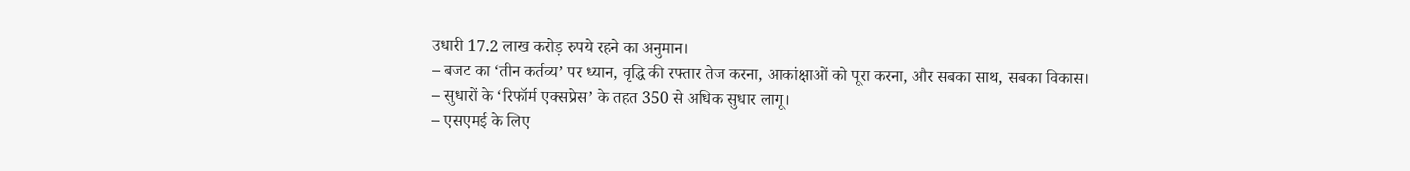उधारी 17.2 लाख करोड़ रुपये रहने का अनुमान।
– बजट का ‘तीन कर्तव्य’ पर ध्यान, वृद्धि की रफ्तार तेज करना, आकांक्षाओं को पूरा करना, और सबका साथ, सबका विकास।
– सुधारों के ‘रिफॉर्म एक्सप्रेस’ के तहत 350 से अधिक सुधार लागू।
– एसएमई के लिए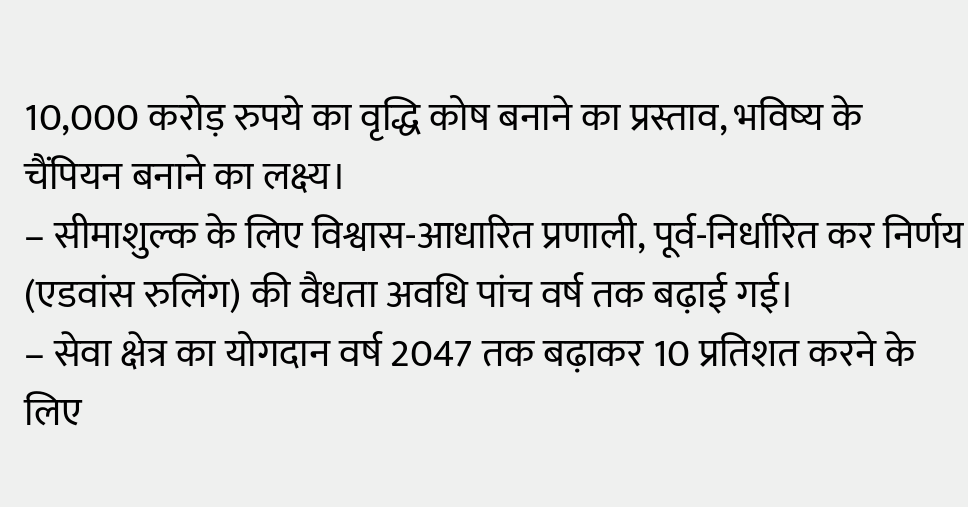10,000 करोड़ रुपये का वृद्धि कोष बनाने का प्रस्ताव, भविष्य के चैंपियन बनाने का लक्ष्य।
– सीमाशुल्क के लिए विश्वास-आधारित प्रणाली, पूर्व-निर्धारित कर निर्णय (एडवांस रुलिंग) की वैधता अवधि पांच वर्ष तक बढ़ाई गई।
– सेवा क्षेत्र का योगदान वर्ष 2047 तक बढ़ाकर 10 प्रतिशत करने के लिए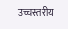उच्चस्तरीय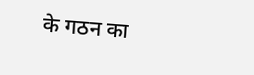के गठन का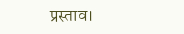प्रस्ताव।